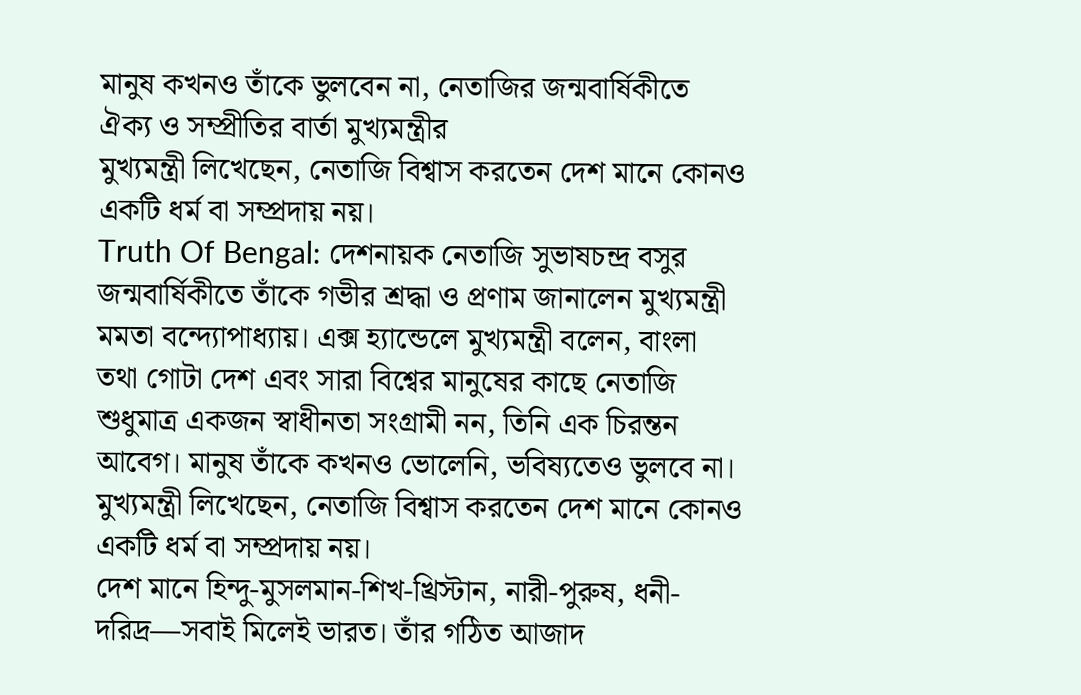মানুষ কখনও তাঁকে ভুলবেন না, নেতাজির জন্মবার্ষিকীতে ঐক্য ও সম্প্রীতির বার্তা মুখ্যমন্ত্রীর
মুখ্যমন্ত্রী লিখেছেন, নেতাজি বিশ্বাস করতেন দেশ মানে কোনও একটি ধর্ম বা সম্প্রদায় নয়।
Truth Of Bengal: দেশনায়ক নেতাজি সুভাষচন্দ্র বসুর জন্মবার্ষিকীতে তাঁকে গভীর শ্রদ্ধা ও প্রণাম জানালেন মুখ্যমন্ত্রী মমতা বন্দ্যোপাধ্যায়। এক্স হ্যান্ডেলে মুখ্যমন্ত্রী বলেন, বাংলা তথা গোটা দেশ এবং সারা বিশ্বের মানুষের কাছে নেতাজি শুধুমাত্র একজন স্বাধীনতা সংগ্রামী নন, তিনি এক চিরন্তন আবেগ। মানুষ তাঁকে কখনও ভোলেনি, ভবিষ্যতেও ভুলবে না। মুখ্যমন্ত্রী লিখেছেন, নেতাজি বিশ্বাস করতেন দেশ মানে কোনও একটি ধর্ম বা সম্প্রদায় নয়।
দেশ মানে হিন্দু-মুসলমান-শিখ-খ্রিস্টান, নারী-পুরুষ, ধনী-দরিদ্র—সবাই মিলেই ভারত। তাঁর গঠিত আজাদ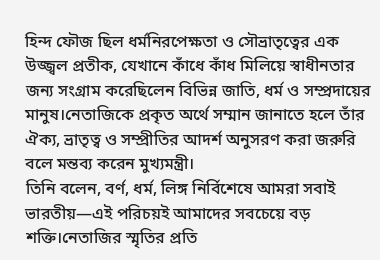হিন্দ ফৌজ ছিল ধর্মনিরপেক্ষতা ও সৌভ্রাতৃত্বের এক উজ্জ্বল প্রতীক, যেখানে কাঁধে কাঁধ মিলিয়ে স্বাধীনতার জন্য সংগ্রাম করেছিলেন বিভিন্ন জাতি, ধর্ম ও সম্প্রদায়ের মানুষ।নেতাজিকে প্রকৃত অর্থে সম্মান জানাতে হলে তাঁর ঐক্য, ভ্রাতৃত্ব ও সম্প্রীতির আদর্শ অনুসরণ করা জরুরি বলে মন্তব্য করেন মুখ্যমন্ত্রী।
তিনি বলেন, বর্ণ, ধর্ম, লিঙ্গ নির্বিশেষে আমরা সবাই ভারতীয়—এই পরিচয়ই আমাদের সবচেয়ে বড় শক্তি।নেতাজির স্মৃতির প্রতি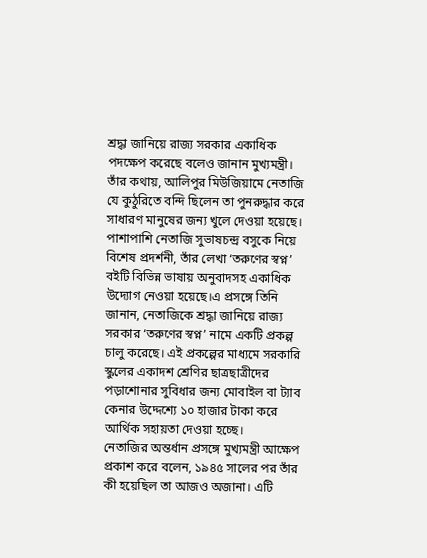শ্রদ্ধা জানিয়ে রাজ্য সরকার একাধিক পদক্ষেপ করেছে বলেও জানান মুখ্যমন্ত্রী। তাঁর কথায়, আলিপুর মিউজিয়ামে নেতাজি যে কুঠুরিতে বন্দি ছিলেন তা পুনরুদ্ধার করে সাধারণ মানুষের জন্য খুলে দেওয়া হয়েছে। পাশাপাশি নেতাজি সুভাষচন্দ্র বসুকে নিয়ে বিশেষ প্রদর্শনী, তাঁর লেখা ‘তরুণের স্বপ্ন’ বইটি বিভিন্ন ভাষায় অনুবাদসহ একাধিক উদ্যোগ নেওয়া হয়েছে।এ প্রসঙ্গে তিনি জানান, নেতাজিকে শ্রদ্ধা জানিয়ে রাজ্য সরকার ‘তরুণের স্বপ্ন’ নামে একটি প্রকল্প চালু করেছে। এই প্রকল্পের মাধ্যমে সরকারি স্কুলের একাদশ শ্রেণির ছাত্রছাত্রীদের পড়াশোনার সুবিধার জন্য মোবাইল বা ট্যাব কেনার উদ্দেশ্যে ১০ হাজার টাকা করে আর্থিক সহায়তা দেওয়া হচ্ছে।
নেতাজির অন্তর্ধান প্রসঙ্গে মুখ্যমন্ত্রী আক্ষেপ প্রকাশ করে বলেন, ১৯৪৫ সালের পর তাঁর কী হয়েছিল তা আজও অজানা। এটি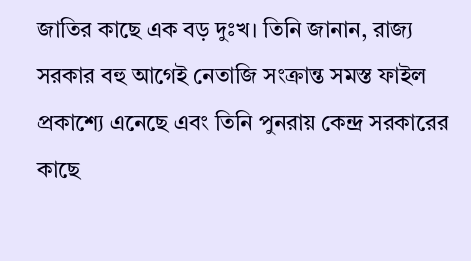জাতির কাছে এক বড় দুঃখ। তিনি জানান, রাজ্য সরকার বহু আগেই নেতাজি সংক্রান্ত সমস্ত ফাইল প্রকাশ্যে এনেছে এবং তিনি পুনরায় কেন্দ্র সরকারের কাছে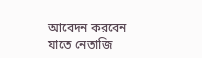আবেদন করবেন যাতে নেতাজি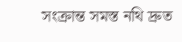সংক্রান্ত সমস্ত নথি দ্রুত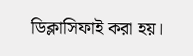ডিক্লাসিফাই করা হয়।